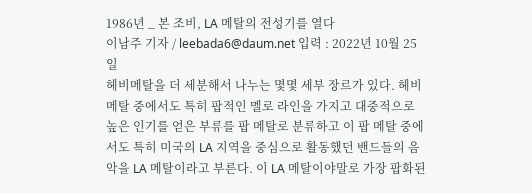1986년 _ 본 조비, LA 메탈의 전성기를 열다
이남주 기자 / leebada6@daum.net 입력 : 2022년 10월 25일
헤비메탈을 더 세분해서 나누는 몇몇 세부 장르가 있다. 헤비메탈 중에서도 특히 팝적인 멜로 라인을 가지고 대중적으로 높은 인기를 얻은 부류를 팝 메탈로 분류하고 이 팝 메탈 중에서도 특히 미국의 LA 지역을 중심으로 활동했던 밴드들의 음악을 LA 메탈이라고 부른다. 이 LA 메탈이야말로 가장 팝화된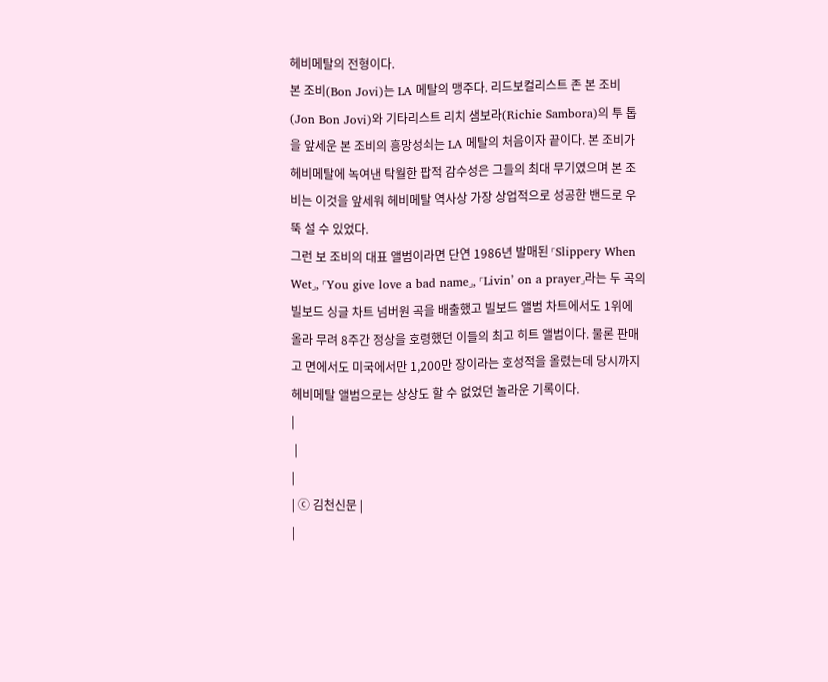헤비메탈의 전형이다.
본 조비(Bon Jovi)는 LA 메탈의 맹주다. 리드보컬리스트 존 본 조비(Jon Bon Jovi)와 기타리스트 리치 샘보라(Richie Sambora)의 투 톱을 앞세운 본 조비의 흥망성쇠는 LA 메탈의 처음이자 끝이다. 본 조비가 헤비메탈에 녹여낸 탁월한 팝적 감수성은 그들의 최대 무기였으며 본 조비는 이것을 앞세워 헤비메탈 역사상 가장 상업적으로 성공한 밴드로 우뚝 설 수 있었다.
그런 보 조비의 대표 앨범이라면 단연 1986년 발매된 ⌜Slippery When Wet⌟, ⌜You give love a bad name⌟, ⌜Livin’ on a prayer⌟라는 두 곡의 빌보드 싱글 차트 넘버원 곡을 배출했고 빌보드 앨범 차트에서도 1위에 올라 무려 8주간 정상을 호령했던 이들의 최고 히트 앨범이다. 물론 판매고 면에서도 미국에서만 1,200만 장이라는 호성적을 올렸는데 당시까지 헤비메탈 앨범으로는 상상도 할 수 없었던 놀라운 기록이다.
|
 |
|
| ⓒ 김천신문 |
|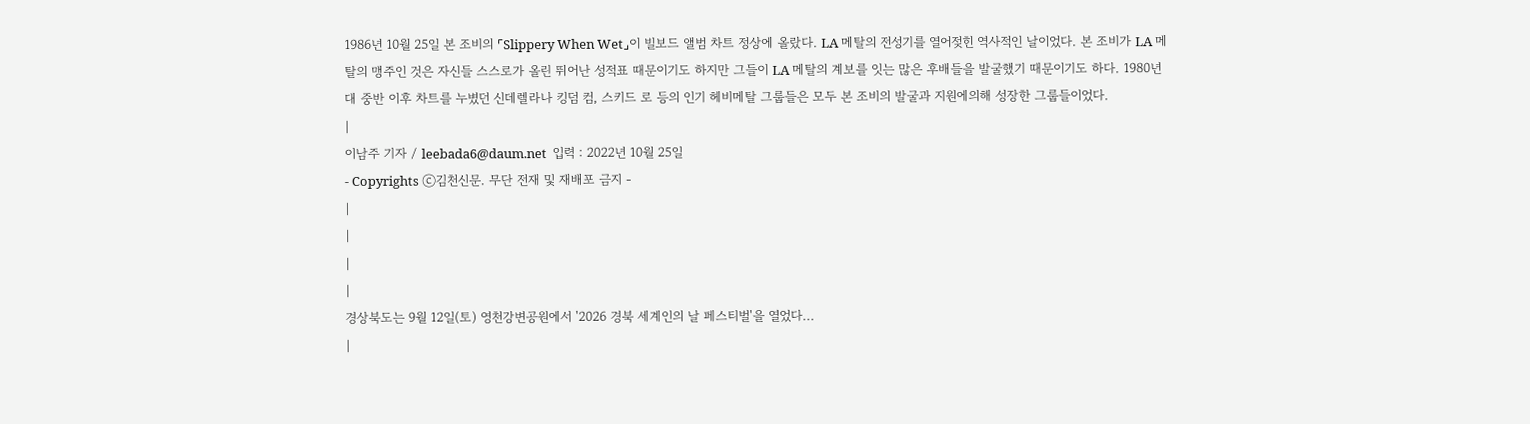1986년 10월 25일 본 조비의 ⌜Slippery When Wet⌟이 빌보드 앨범 차트 정상에 올랐다. LA 메탈의 전성기를 열어젖힌 역사적인 날이었다. 본 조비가 LA 메탈의 맹주인 것은 자신들 스스로가 올린 뛰어난 성적표 때문이기도 하지만 그들이 LA 메탈의 계보를 잇는 많은 후배들을 발굴했기 때문이기도 하다. 1980년대 중반 이후 차트를 누볐던 신데렐라나 킹덤 컴, 스키드 로 등의 인기 헤비메탈 그룹들은 모두 본 조비의 발굴과 지원에의해 성장한 그룹들이었다.
|
이남주 기자 / leebada6@daum.net  입력 : 2022년 10월 25일
- Copyrights ⓒ김천신문. 무단 전재 및 재배포 금지 -
|
|
|
|
경상북도는 9월 12일(토) 영천강변공원에서 '2026 경북 세계인의 날 페스티벌'을 열었다...
|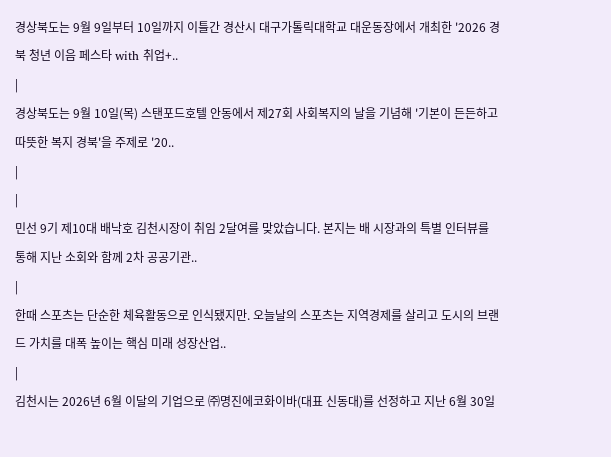경상북도는 9월 9일부터 10일까지 이틀간 경산시 대구가톨릭대학교 대운동장에서 개최한 '2026 경북 청년 이음 페스타 with 취업+..
|
경상북도는 9월 10일(목) 스탠포드호텔 안동에서 제27회 사회복지의 날을 기념해 '기본이 든든하고 따뜻한 복지 경북'을 주제로 '20..
|
|
민선 9기 제10대 배낙호 김천시장이 취임 2달여를 맞았습니다. 본지는 배 시장과의 특별 인터뷰를 통해 지난 소회와 함께 2차 공공기관..
|
한때 스포츠는 단순한 체육활동으로 인식됐지만. 오늘날의 스포츠는 지역경제를 살리고 도시의 브랜드 가치를 대폭 높이는 핵심 미래 성장산업..
|
김천시는 2026년 6월 이달의 기업으로 ㈜명진에코화이바(대표 신동대)를 선정하고 지난 6월 30일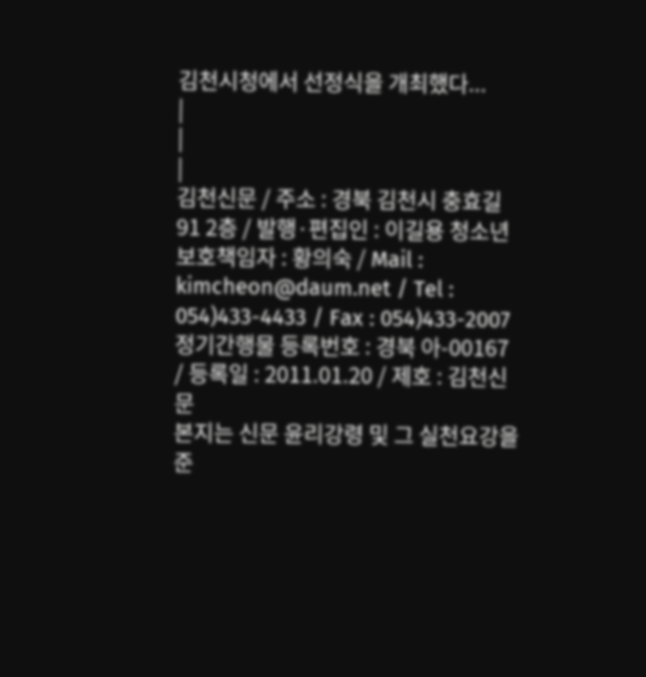김천시청에서 선정식을 개최했다...
|
|
|
김천신문 / 주소 : 경북 김천시 충효길 91 2층 / 발행·편집인 : 이길용 청소년보호책임자 : 황의숙 / Mail : kimcheon@daum.net / Tel : 054)433-4433 / Fax : 054)433-2007
정기간행물 등록번호 : 경북 아-00167 / 등록일 : 2011.01.20 / 제호 : 김천신문
본지는 신문 윤리강령 및 그 실천요강을 준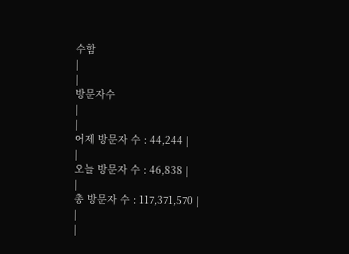수함
|
|
방문자수
|
|
어제 방문자 수 : 44,244 |
|
오늘 방문자 수 : 46,838 |
|
총 방문자 수 : 117,371,570 |
|
|